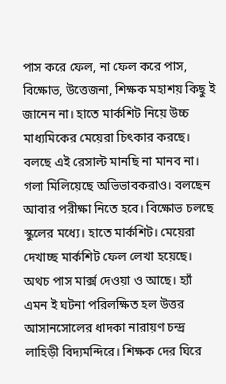পাস করে ফেল, না ফেল করে পাস, বিক্ষোভ, উত্তেজনা, শিক্ষক মহাশয় কিছু ই জানেন না। হাতে মার্কশিট নিয়ে উচ্চ মাধ্যমিকের মেয়েরা চিৎকার করছে। বলছে এই রেসাল্ট মানছি না মানব না। গলা মিলিয়েছে অভিভাবকরাও। বলছেন আবার পরীক্ষা নিতে হবে। বিক্ষোভ চলছে স্কুলের মধ্যে। হাতে মার্কশিট। মেয়েরা দেখাচ্ছ মার্কশিট ফেল লেখা হয়েছে। অথচ পাস মার্ক্স দেওয়া ও আছে। হ্যাঁ এমন ই ঘটনা পরিলক্ষিত হল উত্তর আসানসোলের ধাদকা নারায়ণ চন্দ্র লাহিড়ী বিদ্যমন্দিরে। শিক্ষক দের ঘিরে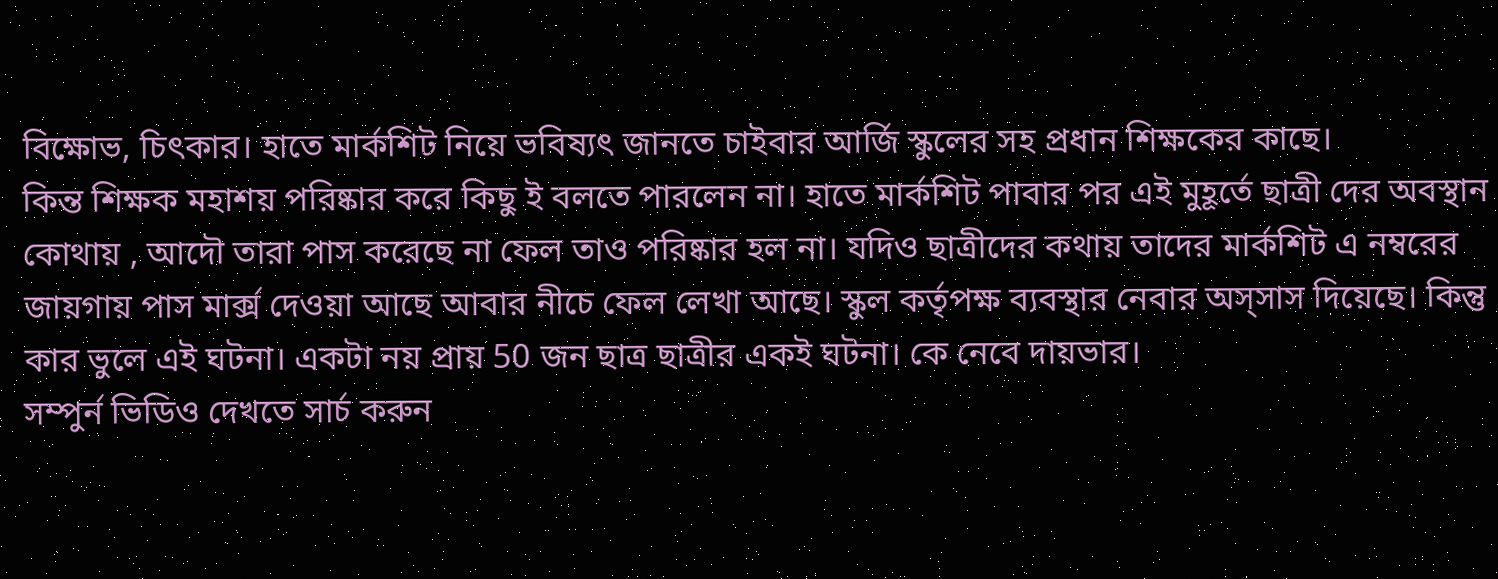বিক্ষোভ, চিৎকার। হাতে মার্কশিট নিয়ে ভবিষ্যৎ জানতে চাইবার আর্জি স্কুলের সহ প্রধান শিক্ষকের কাছে।
কিন্ত শিক্ষক মহাশয় পরিষ্কার করে কিছু ই বলতে পারলেন না। হাতে মার্কশিট পাবার পর এই মুহূর্তে ছাত্রী দের অবস্থান কোথায় , আদৌ তারা পাস করেছে না ফেল তাও পরিষ্কার হল না। যদিও ছাত্রীদের কথায় তাদের মার্কশিট এ নম্বরের জায়গায় পাস মার্ক্স দেওয়া আছে আবার নীচে ফেল লেখা আছে। স্কুল কর্তৃপক্ষ ব্যবস্থার নেবার অস্সাস দিয়েছে। কিন্তু কার ভুলে এই ঘটনা। একটা নয় প্রায় 50 জন ছাত্র ছাত্রীর একই ঘটনা। কে নেবে দায়ভার।
সম্পুর্ন ভিডিও দেখতে সার্চ করুন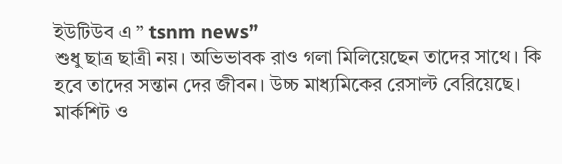ইউটিউব এ ” tsnm news”
শুধু ছাত্র ছাত্রী নয়। অভিভাবক রাও গলা মিলিয়েছেন তাদের সাথে। কি হবে তাদের সন্তান দের জীবন। উচ্চ মাধ্যমিকের রেসাল্ট বেরিয়েছে। মার্কশিট ও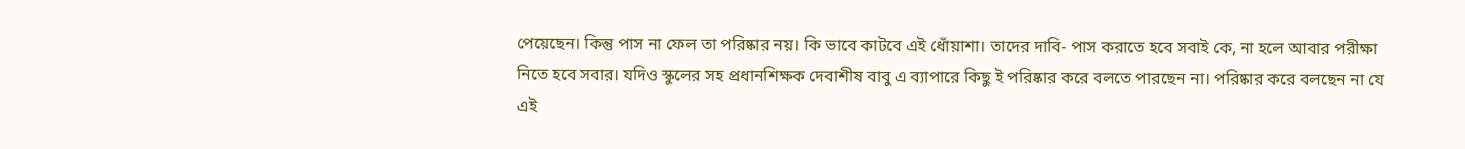পেয়েছেন। কিন্তু পাস না ফেল তা পরিষ্কার নয়। কি ভাবে কাটবে এই ধোঁয়াশা। তাদের দাবি- পাস করাতে হবে সবাই কে, না হলে আবার পরীক্ষা নিতে হবে সবার। যদিও স্কুলের সহ প্রধানশিক্ষক দেবাশীষ বাবু এ ব্যাপারে কিছু ই পরিষ্কার করে বলতে পারছেন না। পরিষ্কার করে বলছেন না যে এই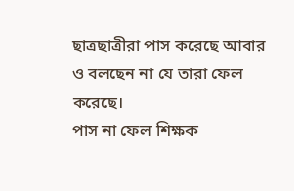ছাত্রছাত্রীরা পাস করেছে আবার ও বলছেন না যে তারা ফেল করেছে।
পাস না ফেল শিক্ষক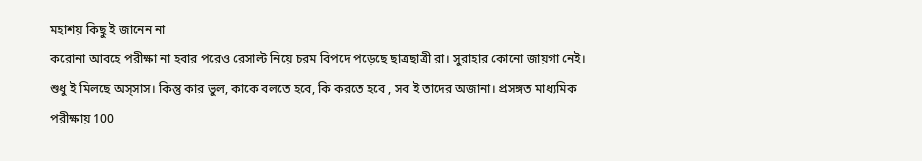মহাশয় কিছু ই জানেন না
করোনা আবহে পরীক্ষা না হবার পরেও রেসাল্ট নিয়ে চরম বিপদে পড়েছে ছাত্রছাত্রী রা। সুরাহার কোনো জায়গা নেই। শুধু ই মিলছে অস্সাস। কিন্তু কার ভুল, কাকে বলতে হবে, কি করতে হবে , সব ই তাদের অজানা। প্রসঙ্গত মাধ্যমিক পরীক্ষায় 100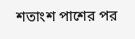শতাংশ পাশের পর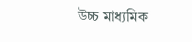উচ্চ মাধ্যমিক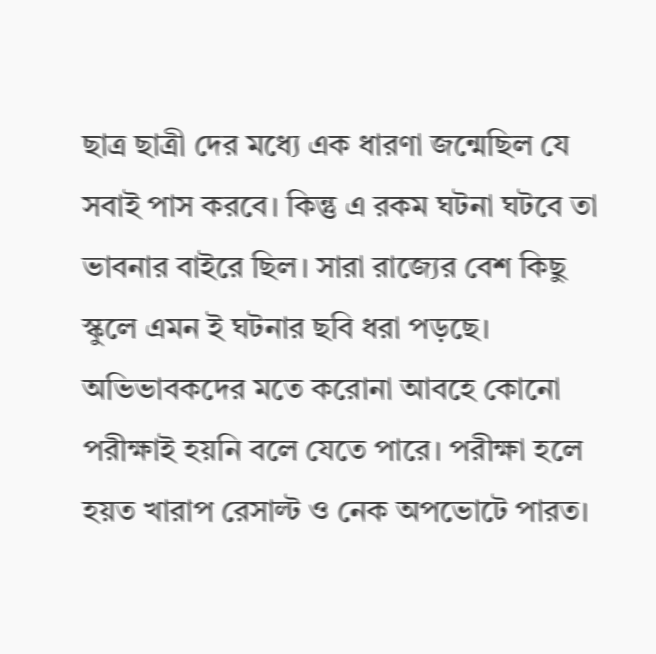ছাত্র ছাত্রী দের মধ্যে এক ধারণা জন্মেছিল যে সবাই পাস করবে। কিন্তু এ রকম ঘটনা ঘটবে তা ভাবনার বাইরে ছিল। সারা রাজ্যের বেশ কিছু স্কুলে এমন ই ঘটনার ছবি ধরা পড়ছে। অভিভাবকদের মতে করোনা আবহে কোনো পরীক্ষাই হয়নি বলে যেতে পারে। পরীক্ষা হলে হয়ত খারাপ রেসাল্ট ও নেক অপভোটে পারত।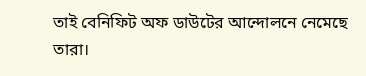তাই বেনিফিট অফ ডাউটের আন্দোলনে নেমেছে তারা।